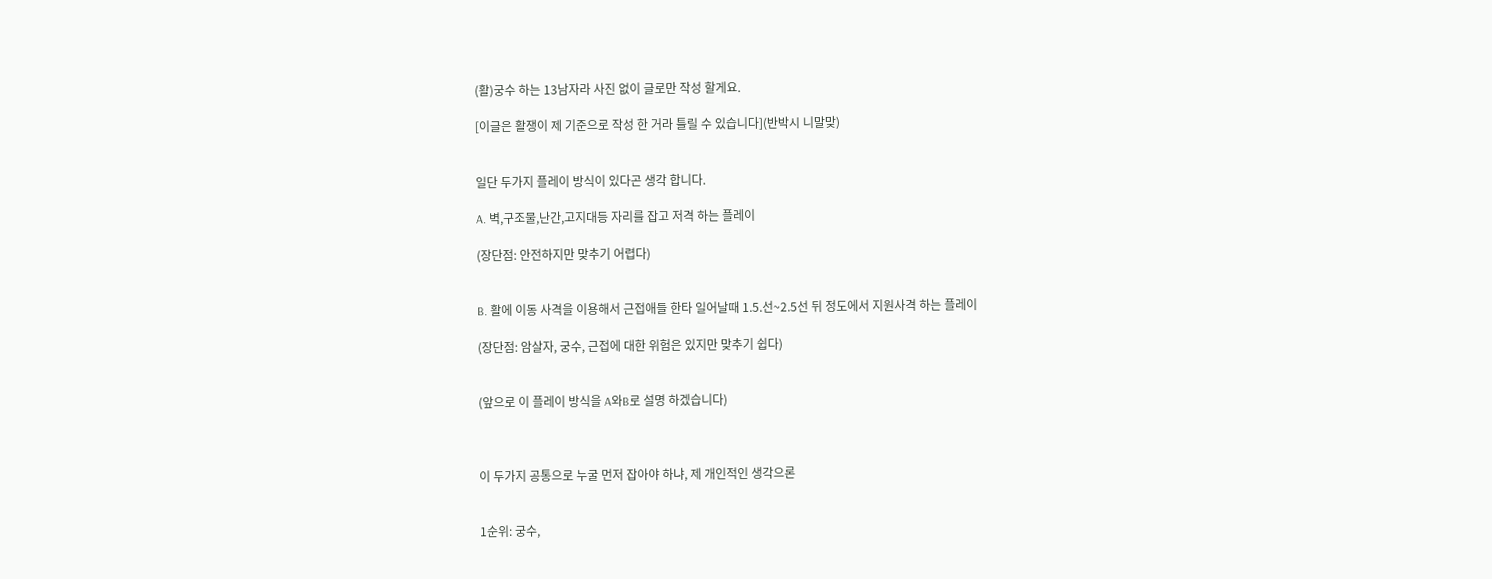(활)궁수 하는 13남자라 사진 없이 글로만 작성 할게요.

[이글은 활쟁이 제 기준으로 작성 한 거라 틀릴 수 있습니다](반박시 니말맞)


일단 두가지 플레이 방식이 있다곤 생각 합니다.

A. 벽,구조물,난간,고지대등 자리를 잡고 저격 하는 플레이

(장단점: 안전하지만 맞추기 어렵다)


B. 활에 이동 사격을 이용해서 근접애들 한타 일어날때 1.5.선~2.5선 뒤 정도에서 지원사격 하는 플레이

(장단점: 암살자, 궁수, 근접에 대한 위험은 있지만 맞추기 쉽다)


(앞으로 이 플레이 방식을 A와B로 설명 하겠습니다)



이 두가지 공통으로 누굴 먼저 잡아야 하냐, 제 개인적인 생각으론


1순위: 궁수,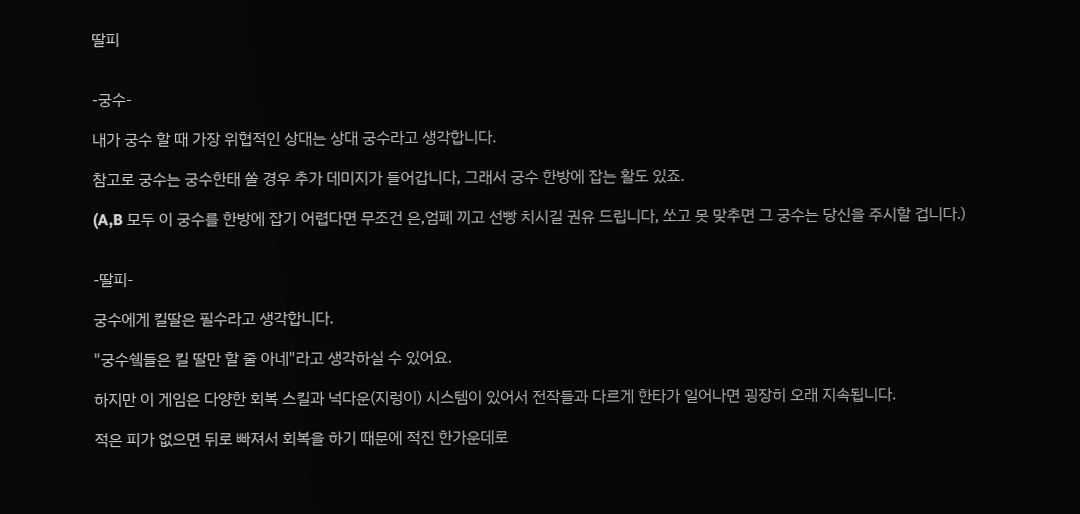딸피


-궁수-

내가 궁수 할 때 가장 위협적인 상대는 상대 궁수라고 생각합니다.

참고로 궁수는 궁수한태 쏠 경우 추가 데미지가 들어갑니다, 그래서 궁수 한방에 잡는 활도 있죠.

(A,B 모두 이 궁수를 한방에 잡기 어렵다면 무조건 은,엄폐 끼고 선빵 치시길 권유 드립니다, 쏘고 못 맞추면 그 궁수는 당신을 주시할 겁니다.)


-딸피-

궁수에게 킬딸은 필수라고 생각합니다.

"궁수쉨들은 킬 딸만 할 줄 아네"라고 생각하실 수 있어요.

하지만 이 게임은 다양한 회복 스킬과 넉다운(지렁이) 시스템이 있어서 전작들과 다르게 한타가 일어나면 굉장히 오래 지속됩니다.

적은 피가 없으면 뒤로 빠져서 회복을 하기 때문에 적진 한가운데로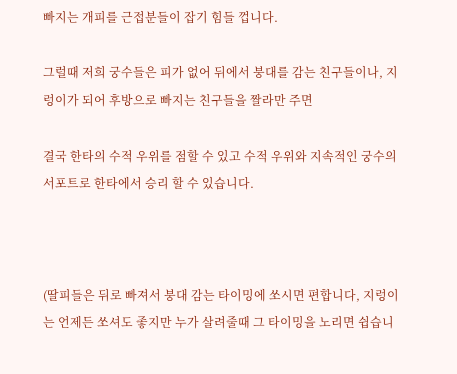빠지는 개피를 근접분들이 잡기 힘들 껍니다.

그럴때 저희 궁수들은 피가 없어 뒤에서 붕대를 감는 친구들이나, 지렁이가 되어 후방으로 빠지는 친구들을 짤라만 주면

결국 한타의 수적 우위를 점할 수 있고 수적 우위와 지속적인 궁수의 서포트로 한타에서 승리 할 수 있습니다.



(딸피들은 뒤로 빠져서 붕대 감는 타이밍에 쏘시면 편합니다, 지렁이는 언제든 쏘셔도 좋지만 누가 살려줄때 그 타이밍을 노리면 쉽습니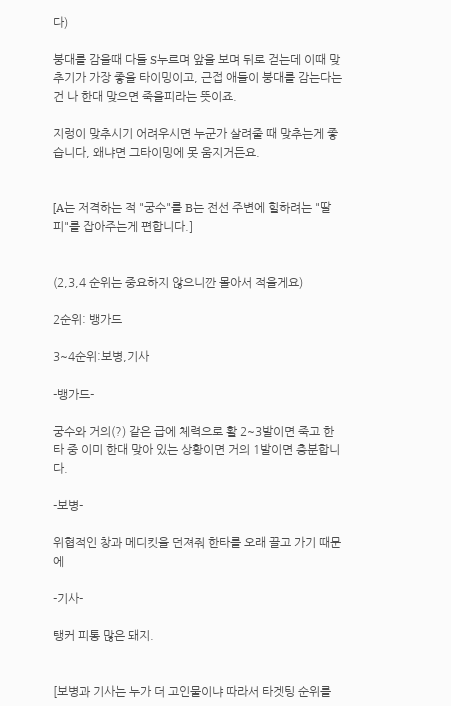다)

붕대를 감을때 다들 S누르며 앞을 보며 뒤로 걷는데 이때 맞추기가 가장 좋을 타이밍이고, 근접 애들이 붕대를 감는다는건 나 한대 맞으면 죽을피라는 뜻이죠.

지렁이 맞추시기 어려우시면 누군가 살려줄 때 맞추는게 좋습니다, 왜냐면 그타이밍에 못 움지거든요.


[A는 저격하는 적 "궁수"를 B는 전선 주변에 힐하려는 "딸피"를 잡아주는게 편합니다.]


(2,3,4 순위는 중요하지 않으니깐 몰아서 적을게요)

2순위: 뱅가드

3~4순위:보병,기사

-뱅가드-

궁수와 거의(?) 같은 급에 체력으로 활 2~3발이면 죽고 한타 중 이미 한대 맞아 있는 상황이면 거의 1발이면 충분합니다.

-보병-

위협적인 창과 메디킷을 던져줘 한타를 오래 끌고 가기 때문에

-기사-

탱커 피통 많은 돼지.


[보병과 기사는 누가 더 고인물이냐 따라서 타겟팅 순위를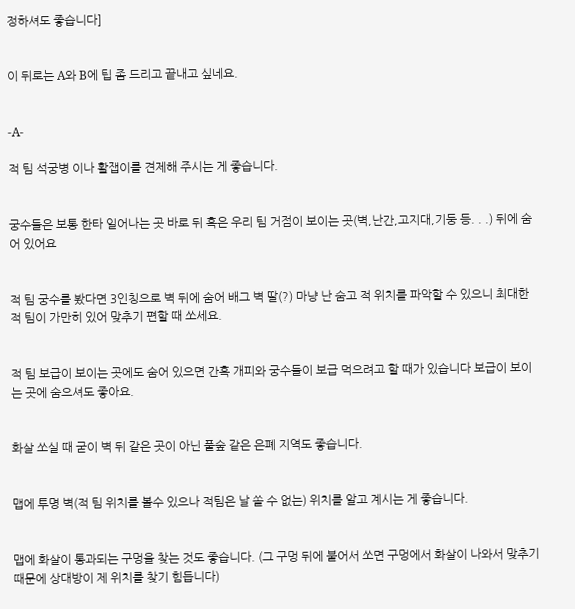정하셔도 좋습니다]


이 뒤로는 A와 B에 팁 좀 드리고 끝내고 싶네요.


-A-

적 팀 석궁병 이나 활잽이를 견제해 주시는 게 좋습니다.


궁수들은 보통 한타 일어나는 곳 바로 뒤 혹은 우리 팀 거점이 보이는 곳(벽,난간,고지대,기둥 등. . .) 뒤에 숨어 있어요


적 팀 궁수를 봤다면 3인칭으로 벽 뒤에 숨어 배그 벽 딸(?) 마냥 난 숨고 적 위치를 파악할 수 있으니 최대한 적 팀이 가만히 있어 맞추기 편할 때 쏘세요.


적 팀 보급이 보이는 곳에도 숨어 있으면 간혹 개피와 궁수들이 보급 먹으려고 할 때가 있습니다 보급이 보이는 곳에 숨으셔도 좋아요.


화살 쏘실 때 굳이 벽 뒤 같은 곳이 아닌 풀숲 같은 은폐 지역도 좋습니다.


맵에 투명 벽(적 팀 위치를 볼수 있으나 적팀은 날 쏠 수 없는) 위치를 알고 계시는 게 좋습니다.


맵에 화살이 통과되는 구멍을 찾는 것도 좋습니다. (그 구멍 뒤에 붙어서 쏘면 구멍에서 화살이 나와서 맞추기 때문에 상대방이 제 위치를 찾기 힘듭니다)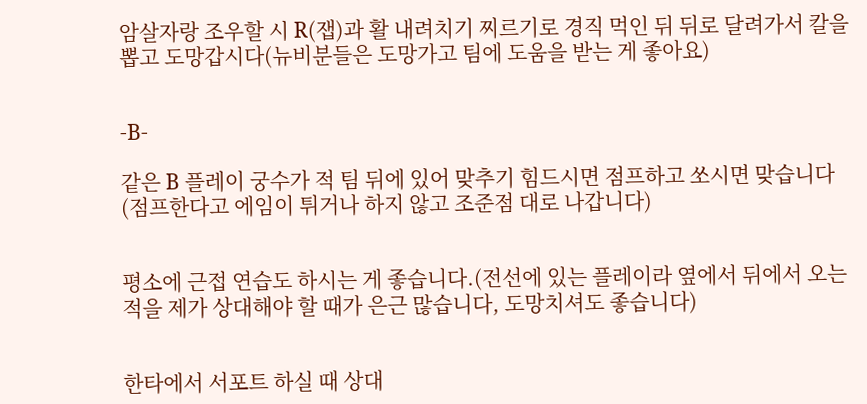암살자랑 조우할 시 R(잽)과 활 내려치기 찌르기로 경직 먹인 뒤 뒤로 달려가서 칼을 뽑고 도망갑시다(뉴비분들은 도망가고 팀에 도움을 받는 게 좋아요)


-B-

같은 B 플레이 궁수가 적 팀 뒤에 있어 맞추기 힘드시면 점프하고 쏘시면 맞습니다(점프한다고 에임이 튀거나 하지 않고 조준점 대로 나갑니다)


평소에 근접 연습도 하시는 게 좋습니다.(전선에 있는 플레이라 옆에서 뒤에서 오는 적을 제가 상대해야 할 때가 은근 많습니다, 도망치셔도 좋습니다)


한타에서 서포트 하실 때 상대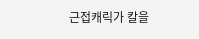근접캐릭가 칼을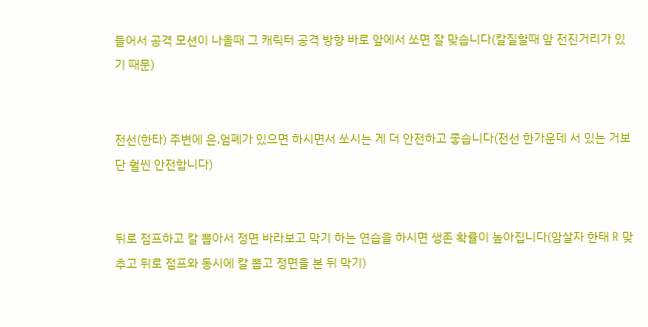들어서 공격 모션이 나올때 그 캐릭터 공격 방향 바로 앞에서 쏘면 잘 맞습니다(칼질할때 앞 전진거리가 있기 때문)


전선(한타) 주변에 은,엄폐가 있으면 하시면서 쏘시는 게 더 안전하고 좋습니다(전선 한가운데 서 있는 거보단 훨씬 안전합니다)


뒤로 점프하고 칼 뽑아서 정면 바라보고 막기 하는 연습을 하시면 생존 확률이 높아집니다(암살자 한태 R 맞추고 뒤로 점프와 동시에 칼 뽑고 정면을 본 뒤 막기)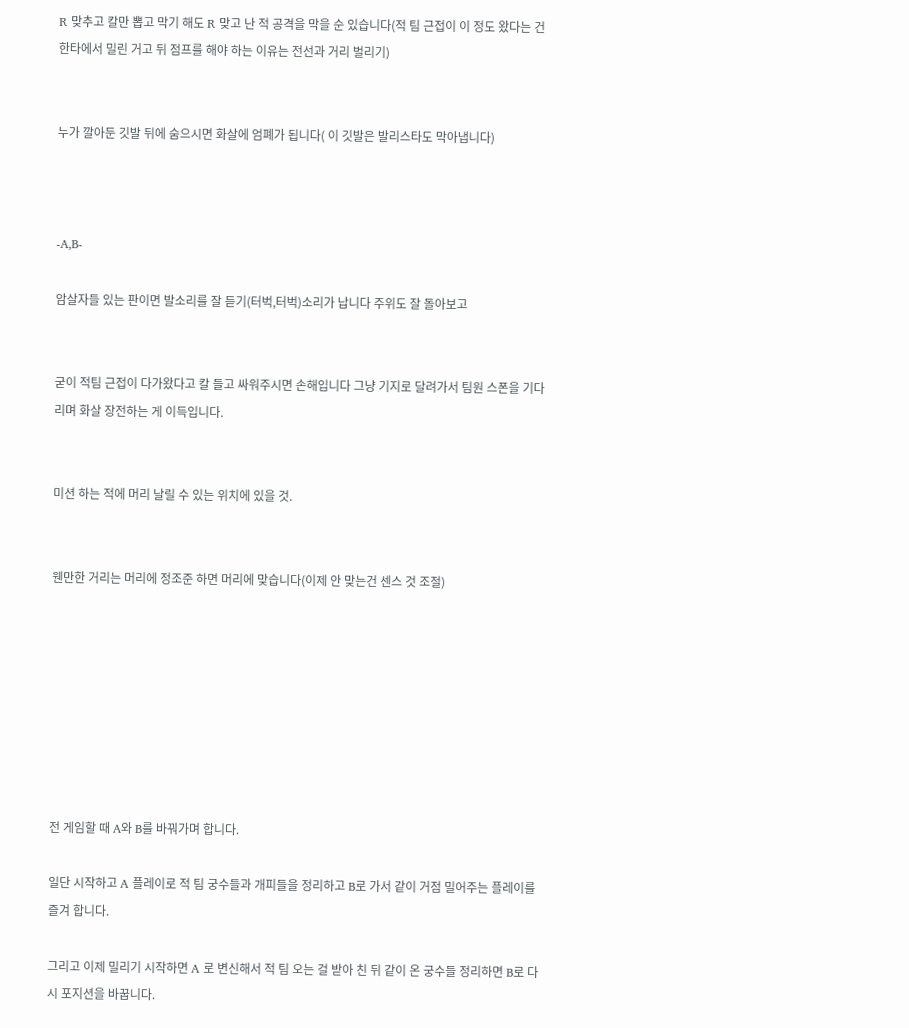R 맞추고 칼만 뽑고 막기 해도 R 맞고 난 적 공격을 막을 순 있습니다(적 팀 근접이 이 정도 왔다는 건 한타에서 밀린 거고 뒤 점프를 해야 하는 이유는 전선과 거리 벌리기)


누가 깔아둔 깃발 뒤에 숨으시면 화살에 엄폐가 됩니다( 이 깃발은 발리스타도 막아냅니다)



-A,B-

암살자들 있는 판이면 발소리를 잘 듣기(터벅,터벅)소리가 납니다 주위도 잘 돌아보고


굳이 적팀 근접이 다가왔다고 칼 들고 싸워주시면 손해입니다 그냥 기지로 달려가서 팀원 스폰을 기다리며 화살 장전하는 게 이득입니다.


미션 하는 적에 머리 날릴 수 있는 위치에 있을 것.


웬만한 거리는 머리에 정조준 하면 머리에 맞습니다(이제 안 맞는건 센스 것 조절)








전 게임할 때 A와 B를 바꿔가며 합니다.

일단 시작하고 A 플레이로 적 팀 궁수들과 개피들을 정리하고 B로 가서 같이 거점 밀어주는 플레이를 즐겨 합니다.

그리고 이제 밀리기 시작하면 A 로 변신해서 적 팀 오는 걸 받아 친 뒤 같이 온 궁수들 정리하면 B로 다시 포지션을 바꿉니다.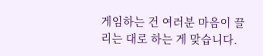게임하는 건 여러분 마음이 끌리는 대로 하는 게 맞습니다.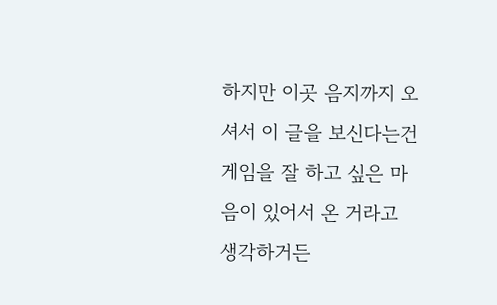하지만 이곳 음지까지 오셔서 이 글을 보신다는건 게임을 잘 하고 싶은 마음이 있어서 온 거라고 생각하거든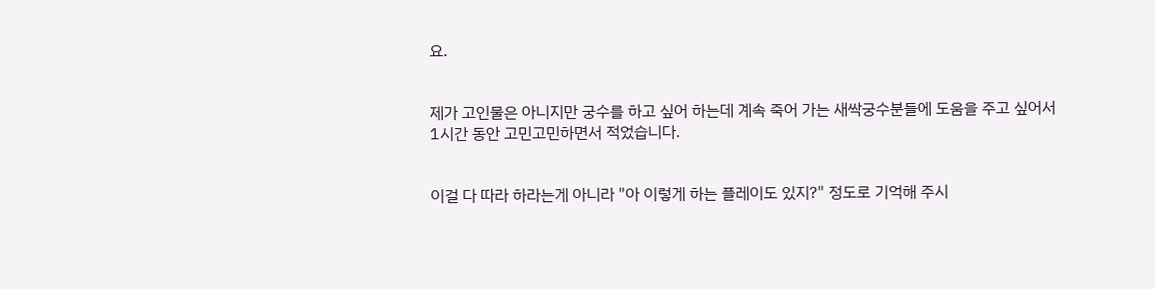요.


제가 고인물은 아니지만 궁수를 하고 싶어 하는데 계속 죽어 가는 새싹궁수분들에 도움을 주고 싶어서 1시간 동안 고민고민하면서 적었습니다.


이걸 다 따라 하라는게 아니라 "아 이렇게 하는 플레이도 있지?" 정도로 기억해 주시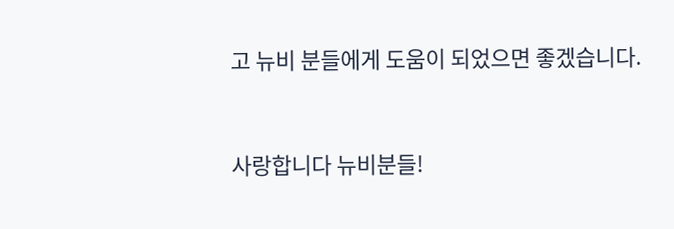고 뉴비 분들에게 도움이 되었으면 좋겠습니다.


사랑합니다 뉴비분들!